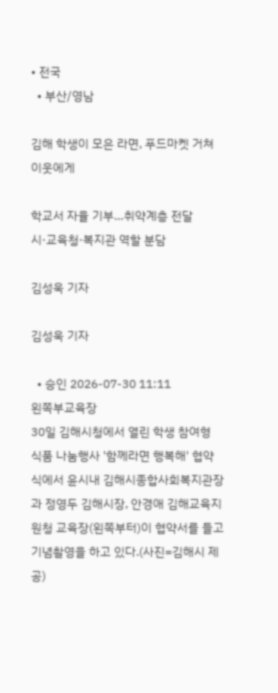• 전국
  • 부산/영남

김해 학생이 모은 라면, 푸드마켓 거쳐 이웃에게

학교서 자율 기부…취약계층 전달
시·교육청·복지관 역할 분담

김성욱 기자

김성욱 기자

  • 승인 2026-07-30 11:11
왼쪽부교육장
30일 김해시청에서 열린 학생 참여형 식품 나눔행사 '함께라면 행복해' 협약식에서 윤시내 김해시종합사회복지관장과 정영두 김해시장, 안경애 김해교육지원청 교육장(왼쪽부터)이 협약서를 들고 기념촬영을 하고 있다.(사진=김해시 제공)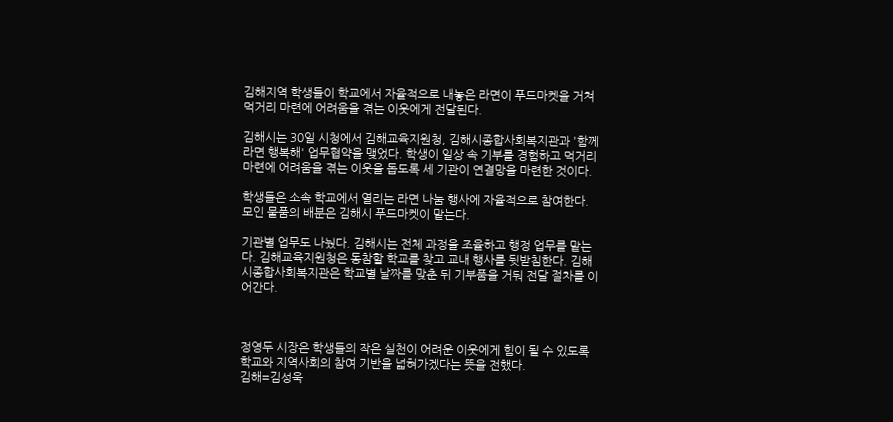김해지역 학생들이 학교에서 자율적으로 내놓은 라면이 푸드마켓을 거쳐 먹거리 마련에 어려움을 겪는 이웃에게 전달된다.

김해시는 30일 시청에서 김해교육지원청, 김해시종합사회복지관과 '함께라면 행복해' 업무협약을 맺었다. 학생이 일상 속 기부를 경험하고 먹거리 마련에 어려움을 겪는 이웃을 돕도록 세 기관이 연결망을 마련한 것이다.

학생들은 소속 학교에서 열리는 라면 나눔 행사에 자율적으로 참여한다. 모인 물품의 배분은 김해시 푸드마켓이 맡는다.

기관별 업무도 나눴다. 김해시는 전체 과정을 조율하고 행정 업무를 맡는다. 김해교육지원청은 동참할 학교를 찾고 교내 행사를 뒷받침한다. 김해시종합사회복지관은 학교별 날짜를 맞춘 뒤 기부품을 거둬 전달 절차를 이어간다.



정영두 시장은 학생들의 작은 실천이 어려운 이웃에게 힘이 될 수 있도록 학교와 지역사회의 참여 기반을 넓혀가겠다는 뜻을 전했다.
김해=김성욱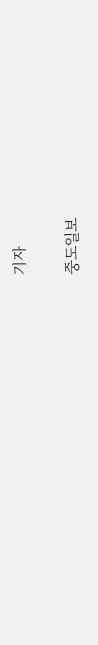기자

중도일보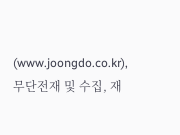(www.joongdo.co.kr), 무단전재 및 수집, 재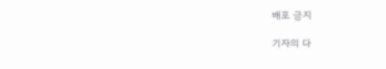배포 금지

기자의 다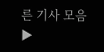른 기사 모음 ▶